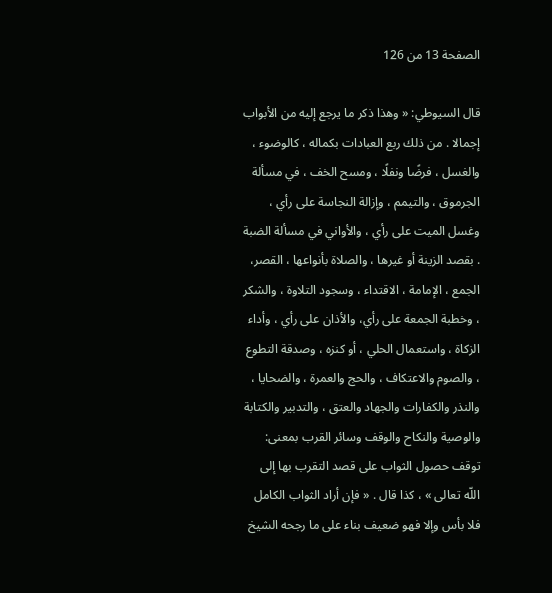الصفحة 13 من 126

قال السيوطي: « وهذا ذكر ما يرجع إليه من الأبواب إجمالا . من ذلك ربع العبادات بكماله ، كالوضوء ، والغسل ، فرضًا ونفلًا ، ومسح الخف ، في مسألة الجرموق ، والتيمم ، وإزالة النجاسة على رأي ، وغسل الميت على رأي ، والأواني في مسألة الضبة . بقصد الزينة أو غيرها ، والصلاة بأنواعها ، القصر، الجمع ، الإمامة ، الاقتداء ، وسجود التلاوة ، والشكر ، وخطبة الجمعة على رأي، والأذان على رأي ، وأداء الزكاة ، واستعمال الحلي ، أو كنزه ، وصدقة التطوع ، والصوم والاعتكاف ، والحج والعمرة ، والضحايا ، والنذر والكفارات والجهاد والعتق ، والتدبير والكتابة والوصية والنكاح والوقف وسائر القرب بمعنى: توقف حصول الثواب على قصد التقرب بها إلى اللّه تعالى » ، كذا قال . « فإن أراد الثواب الكامل فلا بأس وإلا فهو ضعيف بناء على ما رجحه الشيخ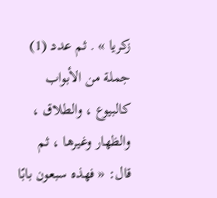زكريا » . ثم عدد (1) جملة من الأبواب كالبيوع ، والطلاق ، والظهار وغيرها ، ثم قال: « فهذه سبعون بابًا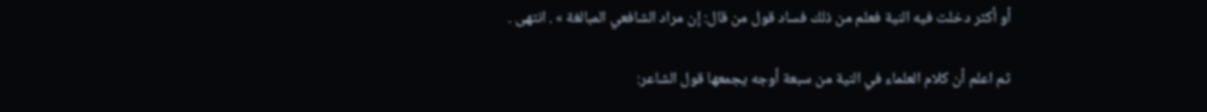أو أكثر دخلت فيه النية فعلم من ذلك فساد قول من قال: إن مراد الشافعي المبالغة » . انتهى .

ثم اعلم أن كلام العلماء في النية من سبعة أوجه يجمعها قول الشاعر: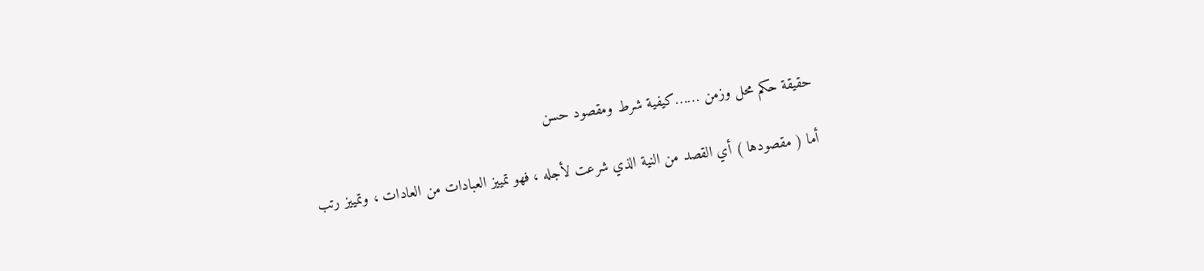حقيقة حكم محل وزمن ……كيفية شرط ومقصود حسن

أما ( مقصودها ) أي القصد من النية الذي شرعت لأجله ، فهو تمييز العبادات من العادات ، وتمييز رتب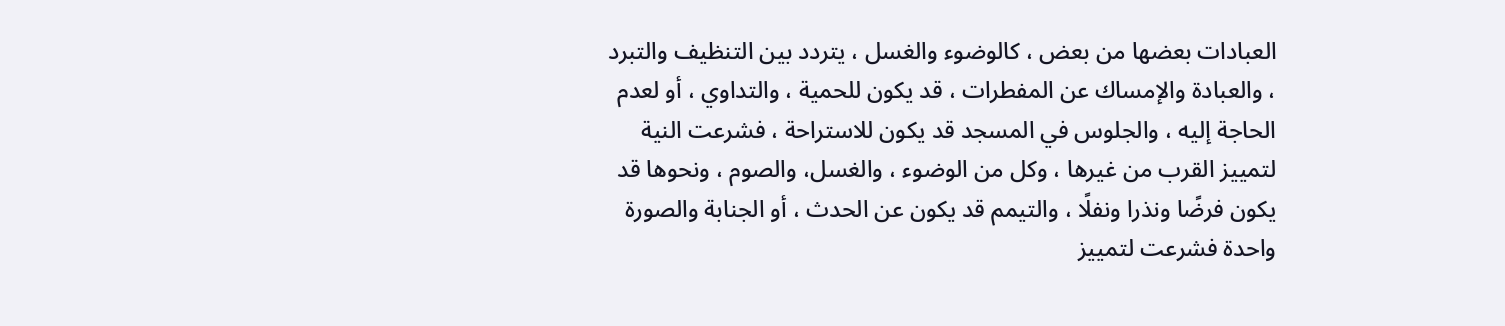العبادات بعضها من بعض ، كالوضوء والغسل ، يتردد بين التنظيف والتبرد ، والعبادة والإمساك عن المفطرات ، قد يكون للحمية ، والتداوي ، أو لعدم الحاجة إليه ، والجلوس في المسجد قد يكون للاستراحة ، فشرعت النية لتمييز القرب من غيرها ، وكل من الوضوء ، والغسل، والصوم ، ونحوها قد يكون فرضًا ونذرا ونفلًا ، والتيمم قد يكون عن الحدث ، أو الجنابة والصورة واحدة فشرعت لتمييز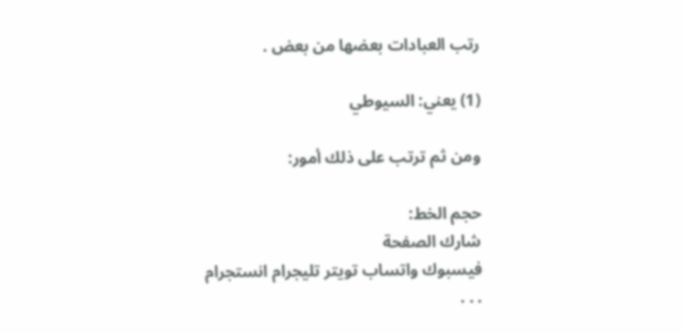رتب العبادات بعضها من بعض .

(1) يعني: السيوطي

ومن ثم ترتب على ذلك أمور:

حجم الخط:
شارك الصفحة
فيسبوك واتساب تويتر تليجرام انستجرام
. . .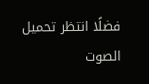فضلًا انتظر تحميل الصوت